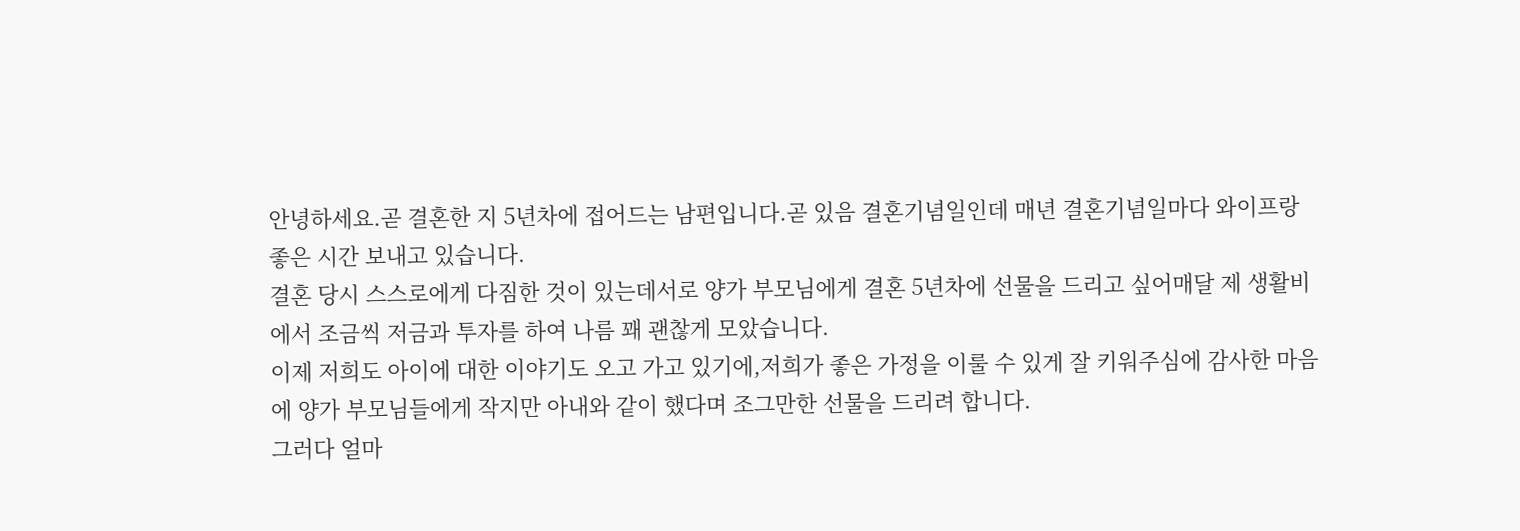안녕하세요.곧 결혼한 지 5년차에 접어드는 남편입니다.곧 있음 결혼기념일인데 매년 결혼기념일마다 와이프랑 좋은 시간 보내고 있습니다.
결혼 당시 스스로에게 다짐한 것이 있는데서로 양가 부모님에게 결혼 5년차에 선물을 드리고 싶어매달 제 생활비에서 조금씩 저금과 투자를 하여 나름 꽤 괜찮게 모았습니다.
이제 저희도 아이에 대한 이야기도 오고 가고 있기에,저희가 좋은 가정을 이룰 수 있게 잘 키워주심에 감사한 마음에 양가 부모님들에게 작지만 아내와 같이 했다며 조그만한 선물을 드리려 합니다.
그러다 얼마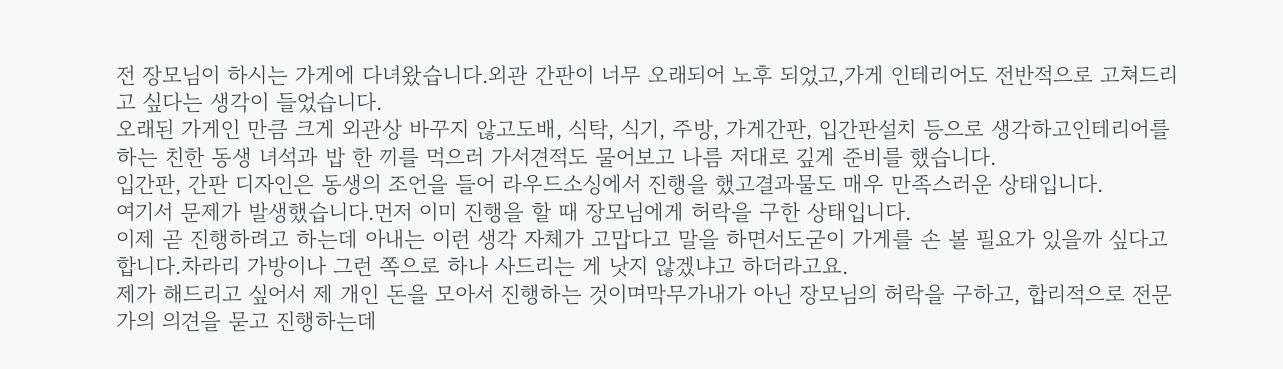전 장모님이 하시는 가게에 다녀왔습니다.외관 간판이 너무 오래되어 노후 되었고,가게 인테리어도 전반적으로 고쳐드리고 싶다는 생각이 들었습니다.
오래된 가게인 만큼 크게 외관상 바꾸지 않고도배, 식탁, 식기, 주방, 가게간판, 입간판설치 등으로 생각하고인테리어를 하는 친한 동생 녀석과 밥 한 끼를 먹으러 가서견적도 물어보고 나름 저대로 깊게 준비를 했습니다.
입간판, 간판 디자인은 동생의 조언을 들어 라우드소싱에서 진행을 했고결과물도 매우 만족스러운 상태입니다.
여기서 문제가 발생했습니다.먼저 이미 진행을 할 때 장모님에게 허락을 구한 상태입니다.
이제 곧 진행하려고 하는데 아내는 이런 생각 자체가 고맙다고 말을 하면서도굳이 가게를 손 볼 필요가 있을까 싶다고 합니다.차라리 가방이나 그런 쪽으로 하나 사드리는 게 낫지 않겠냐고 하더라고요.
제가 해드리고 싶어서 제 개인 돈을 모아서 진행하는 것이며막무가내가 아닌 장모님의 허락을 구하고, 합리적으로 전문가의 의견을 묻고 진행하는데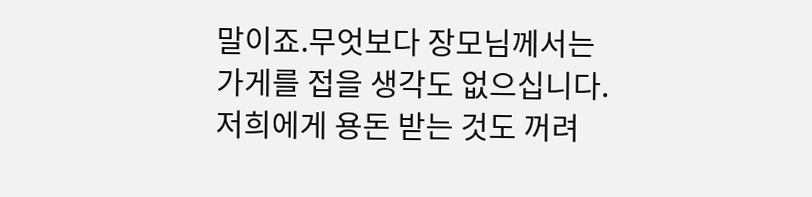말이죠.무엇보다 장모님께서는 가게를 접을 생각도 없으십니다.저희에게 용돈 받는 것도 꺼려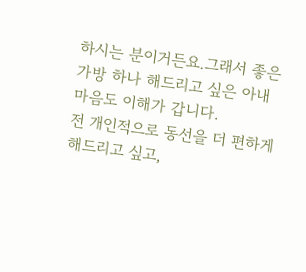하시는 분이거든요.그래서 좋은 가방 하나 해드리고 싶은 아내 마음도 이해가 갑니다.
전 개인적으로 동선을 더 편하게 해드리고 싶고,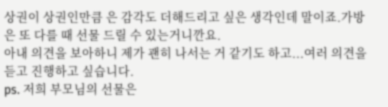상권이 상권인만큼 은 감각도 더해드리고 싶은 생각인데 말이죠.가방은 또 다를 때 선물 드릴 수 있는거니깐요.
아내 의견을 보아하니 제가 괜히 나서는 거 같기도 하고...여러 의견을 듣고 진행하고 싶습니다.
ps. 저희 부모님의 선물은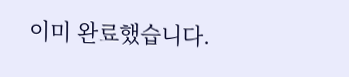이미 완료했습니다.